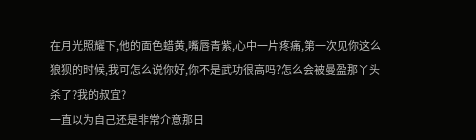在月光照耀下,他的面色蜡黄,嘴唇青紫,心中一片疼痛,第一次见你这么狼狈的时候,我可怎么说你好,你不是武功很高吗?怎么会被曼盈那丫头杀了?我的叔宜?
一直以为自己还是非常介意那日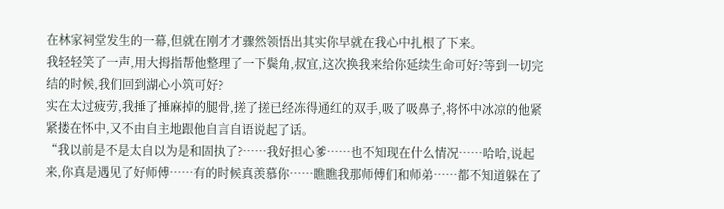在林家祠堂发生的一幕,但就在刚才才骤然领悟出其实你早就在我心中扎根了下来。
我轻轻笑了一声,用大拇指帮他整理了一下鬓角,叔宜,这次换我来给你延续生命可好?等到一切完结的时候,我们回到湖心小筑可好?
实在太过疲劳,我捶了捶麻掉的腿骨,搓了搓已经冻得通红的双手,吸了吸鼻子,将怀中冰凉的他紧紧搂在怀中,又不由自主地跟他自言自语说起了话。
“我以前是不是太自以为是和固执了?……我好担心爹……也不知现在什么情况……哈哈,说起来,你真是遇见了好师傅……有的时候真羡慕你……瞧瞧我那师傅们和师弟……都不知道躲在了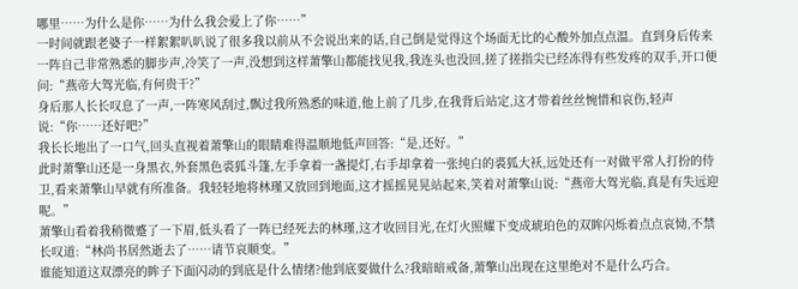哪里……为什么是你……为什么我会爱上了你……”
一时间就跟老婆子一样絮絮叭叭说了很多我以前从不会说出来的话,自己倒是觉得这个场面无比的心酸外加点点温。直到身后传来一阵自己非常熟悉的脚步声,冷笑了一声,没想到这样萧擎山都能找见我,我连头也没回,搓了搓指尖已经冻得有些发疼的双手,开口便问:“燕帝大驾光临,有何贵干?”
身后那人长长叹息了一声,一阵寒风刮过,飘过我所熟悉的味道,他上前了几步,在我背后站定,这才带着丝丝惋惜和哀伤,轻声说:“你……还好吧?”
我长长地出了一口气,回头直视着萧擎山的眼睛难得温顺地低声回答:“是,还好。”
此时萧擎山还是一身黑衣,外套黑色裘狐斗篷,左手拿着一盏提灯,右手却拿着一张纯白的裘狐大袄,远处还有一对做平常人打扮的侍卫,看来萧擎山早就有所准备。我轻轻地将林瑾又放回到地面,这才摇摇晃晃站起来,笑着对萧擎山说:“燕帝大驾光临,真是有失远迎呢。”
萧擎山看着我稍微蹙了一下眉,低头看了一阵已经死去的林瑾,这才收回目光,在灯火照耀下变成琥珀色的双眸闪烁着点点哀恸,不禁长叹道:“林尚书居然逝去了……请节哀顺变。”
谁能知道这双漂亮的眸子下面闪动的到底是什么情绪?他到底要做什么?我暗暗戒备,萧擎山出现在这里绝对不是什么巧合。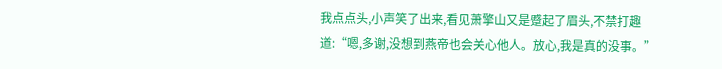我点点头,小声笑了出来,看见萧擎山又是蹙起了眉头,不禁打趣道:“嗯,多谢,没想到燕帝也会关心他人。放心,我是真的没事。”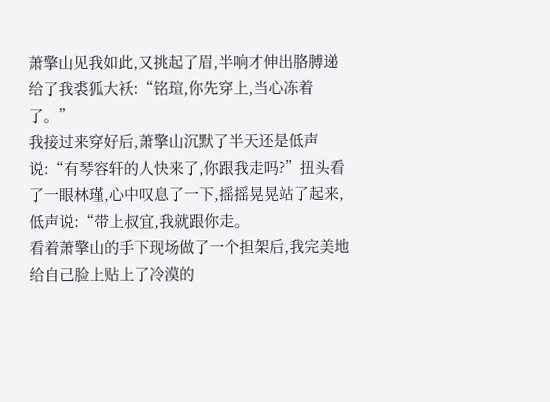萧擎山见我如此,又挑起了眉,半响才伸出胳膊递给了我裘狐大袄:“铭瑄,你先穿上,当心冻着了。”
我接过来穿好后,萧擎山沉默了半天还是低声说:“有琴容轩的人快来了,你跟我走吗?”扭头看了一眼林瑾,心中叹息了一下,摇摇晃晃站了起来,低声说:“带上叔宜,我就跟你走。
看着萧擎山的手下现场做了一个担架后,我完美地给自己脸上贴上了冷漠的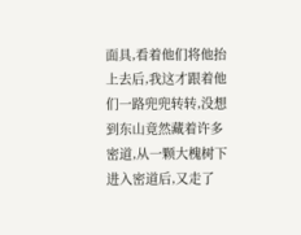面具,看着他们将他抬上去后,我这才跟着他们一路兜兜转转,没想到东山竟然藏着许多密道,从一颗大槐树下进入密道后,又走了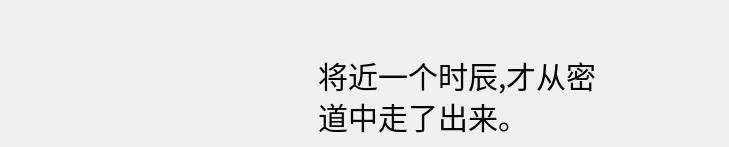将近一个时辰,才从密道中走了出来。